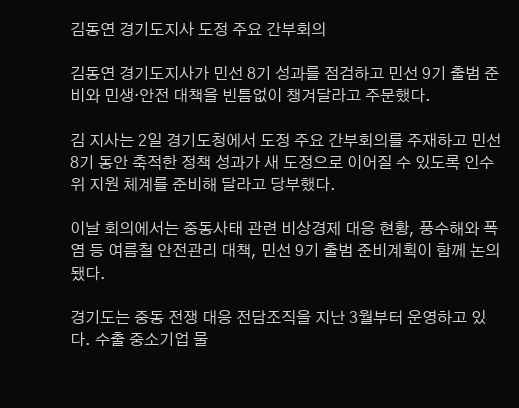김동연 경기도지사 도정 주요 간부회의

김동연 경기도지사가 민선 8기 성과를 점검하고 민선 9기 출범 준비와 민생·안전 대책을 빈틈없이 챙겨달라고 주문했다.

김 지사는 2일 경기도청에서 도정 주요 간부회의를 주재하고 민선 8기 동안 축적한 정책 성과가 새 도정으로 이어질 수 있도록 인수위 지원 체계를 준비해 달라고 당부했다.

이날 회의에서는 중동사태 관련 비상경제 대응 현황, 풍수해와 폭염 등 여름철 안전관리 대책, 민선 9기 출범 준비계획이 함께 논의됐다.

경기도는 중동 전쟁 대응 전담조직을 지난 3월부터 운영하고 있다. 수출 중소기업 물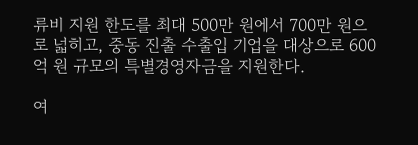류비 지원 한도를 최대 500만 원에서 700만 원으로 넓히고, 중동 진출 수출입 기업을 대상으로 600억 원 규모의 특별경영자금을 지원한다.

여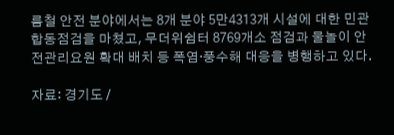름철 안전 분야에서는 8개 분야 5만4313개 시설에 대한 민관 합동점검을 마쳤고, 무더위쉼터 8769개소 점검과 물놀이 안전관리요원 확대 배치 등 폭염·풍수해 대응을 병행하고 있다.

자료: 경기도 /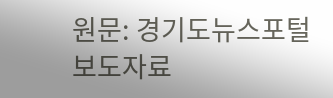원문: 경기도뉴스포털 보도자료